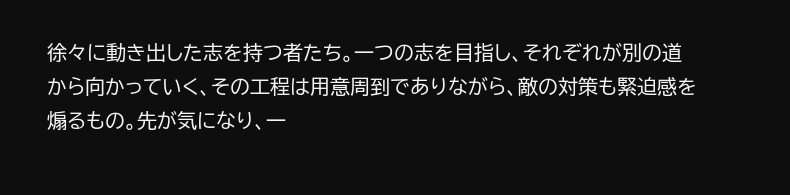徐々に動き出した志を持つ者たち。一つの志を目指し、それぞれが別の道から向かっていく、その工程は用意周到でありながら、敵の対策も緊迫感を煽るもの。先が気になり、一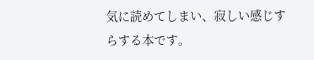気に読めてしまい、寂しい感じすらする本です。